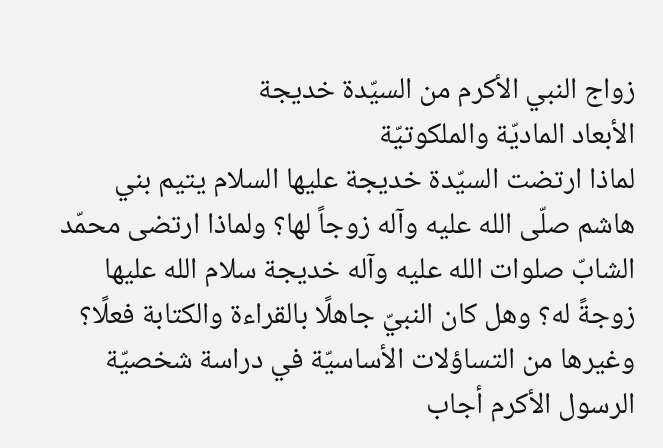زواج النبي الأكرم من السيّدة خديجة
الأبعاد الماديّة والملكوتيّة
لماذا ارتضت السيّدة خديجة عليها السلام يتيم بني هاشم صلّى الله عليه وآله زوجاً لها؟ ولماذا ارتضى محمّد الشابّ صلوات الله عليه وآله خديجة سلام الله عليها زوجةً له؟ وهل كان النبيّ جاهلًا بالقراءة والكتابة فعلًا؟ وغيرها من التساؤلات الأساسيّة في دراسة شخصيّة الرسول الأكرم أجاب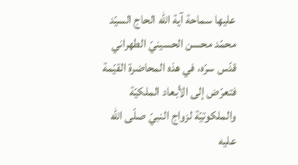عليها سماحة آية الله الحاج السيّد محمّد محسن الحسينيّ الطهراني قدّس سرّه، في هذه المحاضرة القيّمة فتعرّض إلى الأبعاد الملكيّة والملكوتيّة لزواج النبيّ صلّى الله عليه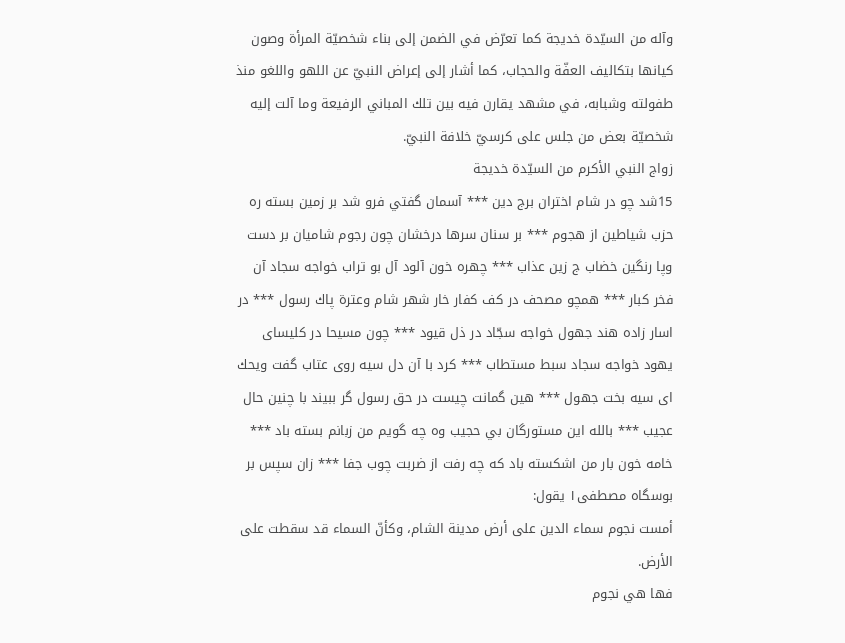وآله من السيّدة خديجة كما تعرّض في الضمن إلى بناء شخصيّة المرأة وصون كيانها بتكاليف العفّة والحجاب، كما أشار إلى إعراض النبيّ عن اللهو واللغو منذ طفولته وشبابه، في مشهد يقارن فيه بين تلك المباني الرفيعة وما آلت إليه شخصيّة بعض من جلس على كرسيّ خلافة النبيّ.
زواج النبي الأكرم من السيّدة خديجة
15شد چو در شام اختران برج دين *** آسمان گفتي فرو شد بر زمين بسته ره حزب شياطين از هجوم *** بر سنان سرها درخشان چون رجوم شاميان بر دست وپا رنگين خضاب ج زين عذاب *** چهره خون آلود آل بو تراب خواجه سجاد آن فخر كبار *** همچو مصحف در كف كفار خار شهر شام وعترة پاك رسول *** در اسار زاده هند جهول خواجه سجّاد در ذل قيود *** چون مسيحا در كليساى يهود خواجه سجاد سبط مستطاب *** كرد با آن دل سيه روى عتاب گفت ويحك اى سيه بخت جهول *** هين گمانت چيست در حق رسول گر ببيند با چنين حال عجيب *** بالله اين مستورگان بي حجيب وه چه گويم من زبانم بسته باد *** خامه خون بار من اشكسته باد كه چه رفت از ضربت چوب جفا *** زان سپس بر بوسگاه مصطفى۱ يقول:
أمست نجوم سماء الدين على أرض مدينة الشام، وكأنّ السماء قد سقطت على الأرض.
فها هي نجوم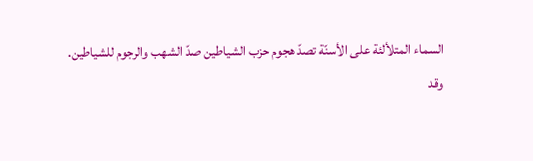السماء المتلألئة على الأسنّة تصدّ هجوم حزب الشياطين صدّ الشهب والرجوم للشياطين.
وقد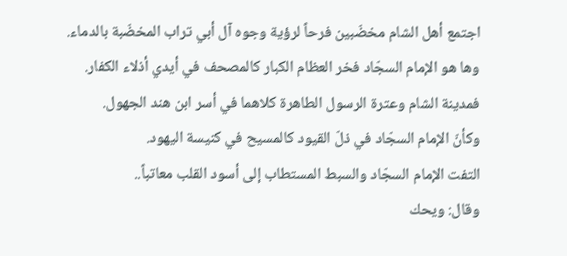اجتمع أهل الشام مخضّبين فرحاً لرؤية وجوه آل أبي تراب المخضّبة بالدماء.
وها هو الإمام السجّاد فخر العظام الكبار كالمصحف في أيدي أذلاء الكفار.
فمدينة الشام وعترة الرسول الطاهرة كلاهما في أسر ابن هند الجهول.
وكأنّ الإمام السجّاد في ذلّ القيود كالمسيح في كنيسة اليهود.
التفت الإمام السجّاد والسبط المستطاب إلى أسود القلب معاتباً..
وقال: ويحك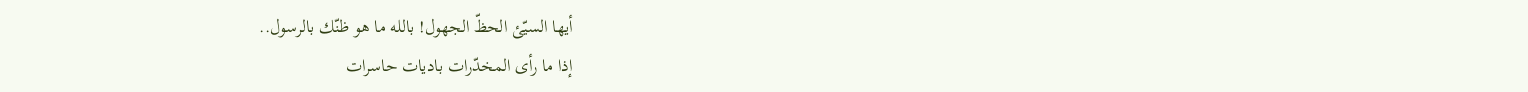أيها السيّئ الحظّ الجهول! بالله ما هو ظنّك بالرسول..
إذا ما رأى المخدّرات باديات حاسرات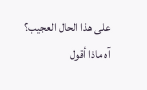على هذا الحال العجيب؟
آه ماذا أقول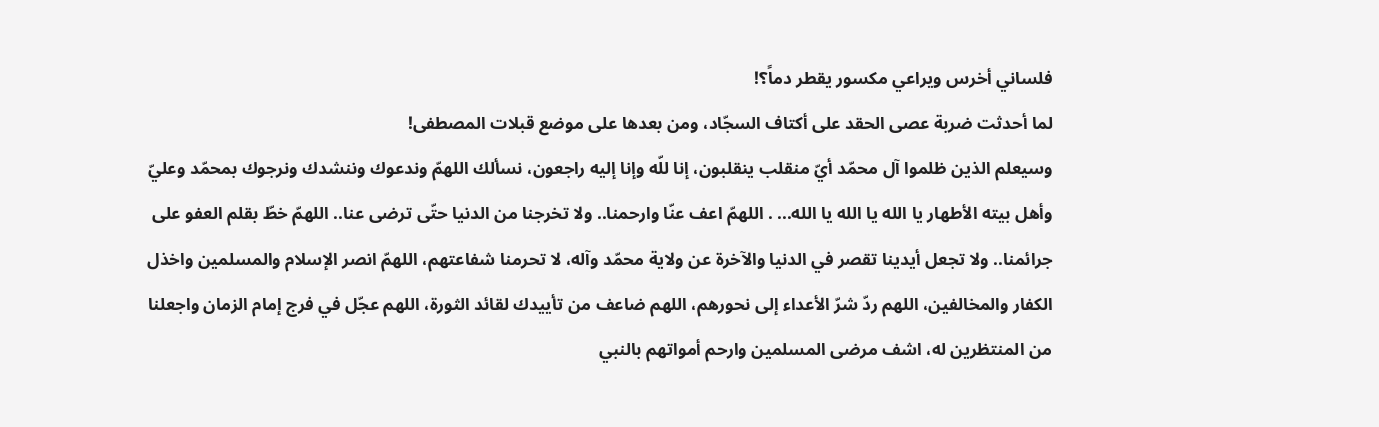فلساني أخرس ويراعي مكسور يقطر دماً؟!
لما أحدثت ضربة عصى الحقد على أكتاف السجّاد، ومن بعدها على موضع قبلات المصطفى!
وسيعلم الذين ظلموا آل محمّد أيّ منقلب ينقلبون، إنا للّه وإنا إليه راجعون، نسألك اللهمّ وندعوك وننشدك ونرجوك بمحمّد وعليّ وأهل بيته الأطهار يا الله يا الله يا الله... . اللهمّ اعف عنّا وارحمنا.. ولا تخرجنا من الدنيا حتّى ترضى عنا.. اللهمّ خطّ بقلم العفو على جرائمنا.. ولا تجعل أيدينا تقصر في الدنيا والآخرة عن ولاية محمّد وآله، لا تحرمنا شفاعتهم، اللهمّ انصر الإسلام والمسلمين واخذل الكفار والمخالفين، اللهم ردّ شرّ الأعداء إلى نحورهم، اللهم ضاعف من تأييدك لقائد الثورة، اللهم عجّل في فرج إمام الزمان واجعلنا من المنتظرين له، اشف مرضى المسلمين وارحم أمواتهم بالنبي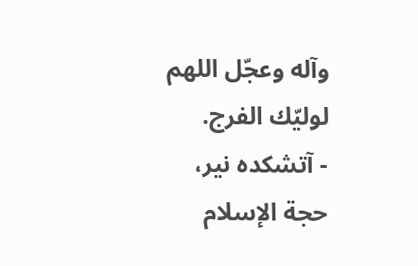وآله وعجّل اللهم لوليّك الفرج.
- آتشكده نير، حجة الإسلام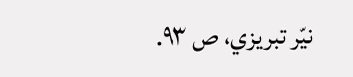نيّر تبريزي، ص ٩٣.